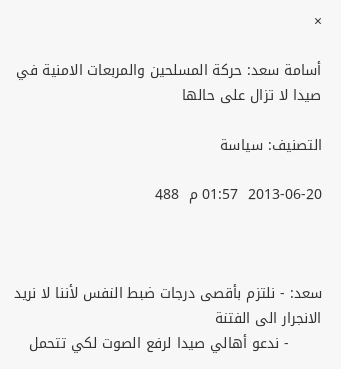×

أسامة سعد: حركة المسلحين والمربعات الامنية في صيدا لا تزال على حالها

التصنيف: سياسة

2013-06-20  01:57 م  488



سعد: - نلتزم بأقصى درجات ضبط النفس لأننا لا نريد الانجرار الى الفتنة
       - ندعو أهالي صيدا لرفع الصوت لكي تتحمل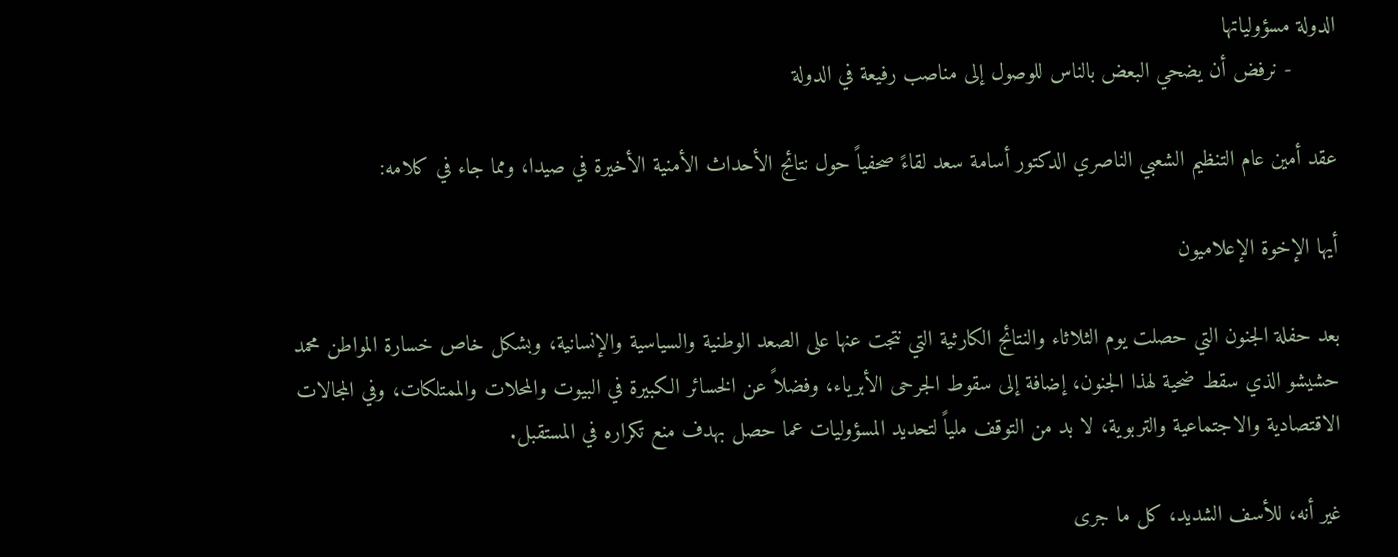الدولة مسؤولياتها
       - نرفض أن يضحي البعض بالناس للوصول إلى مناصب رفيعة في الدولة

عقد أمين عام التنظيم الشعبي الناصري الدكتور أسامة سعد لقاءً صحفياً حول نتائج الأحداث الأمنية الأخيرة في صيدا، ومما جاء في كلامه:

أيها الإخوة الإعلاميون

بعد حفلة الجنون التي حصلت يوم الثلاثاء والنتائج الكارثية التي نتجت عنها على الصعد الوطنية والسياسية والإنسانية، وبشكل خاص خسارة المواطن محمد حشيشو الذي سقط ضحية لهذا الجنون، إضافة إلى سقوط الجرحى الأبرياء، وفضلاً عن الخسائر الكبيرة في البيوت والمحلات والممتلكات، وفي المجالات الاقتصادية والاجتماعية والتربوية، لا بد من التوقف ملياً لتحديد المسؤوليات عما حصل بهدف منع تكراره في المستقبل.

غير أنه، للأسف الشديد، كل ما جرى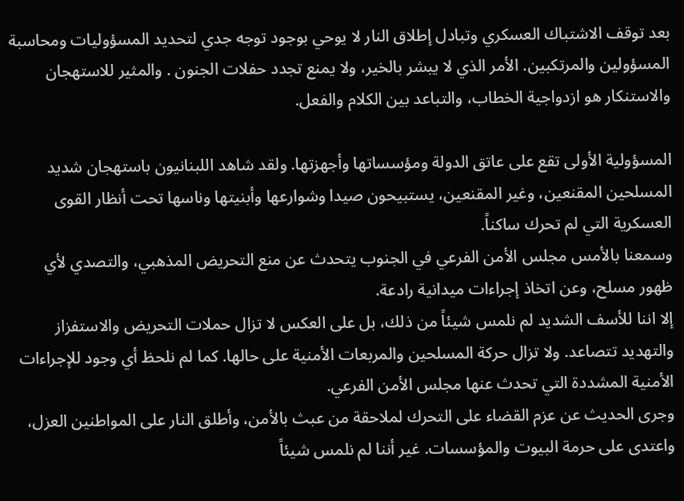بعد توقف الاشتباك العسكري وتبادل إطلاق النار لا يوحي بوجود توجه جدي لتحديد المسؤوليات ومحاسبة المسؤولين والمرتكبين. الأمر الذي لا يبشر بالخير، ولا يمنع تجدد حفلات الجنون . والمثير للاستهجان والاستنكار هو ازدواجية الخطاب، والتباعد بين الكلام والفعل.

المسؤولية الأولى تقع على عاتق الدولة ومؤسساتها وأجهزتها. ولقد شاهد اللبنانيون باستهجان شديد المسلحين المقنعين، وغير المقنعين، يستبيحون صيدا وشوارعها وأبنيتها وناسها تحت أنظار القوى العسكرية التي لم تحرك ساكناً.
وسمعنا بالأمس مجلس الأمن الفرعي في الجنوب يتحدث عن منع التحريض المذهبي، والتصدي لأي ظهور مسلح، وعن اتخاذ إجراءات ميدانية رادعة.
إلا اننا للأسف الشديد لم نلمس شيئاً من ذلك، بل على العكس لا تزال حملات التحريض والاستفزاز والتهديد تتصاعد. ولا تزال حركة المسلحين والمربعات الأمنية على حالها. كما لم نلحظ أي وجود للإجراءات الأمنية المشددة التي تحدث عنها مجلس الأمن الفرعي.
وجرى الحديث عن عزم القضاء على التحرك لملاحقة من عبث بالأمن، وأطلق النار على المواطنين العزل، واعتدى على حرمة البيوت والمؤسسات. غير أننا لم نلمس شيئاً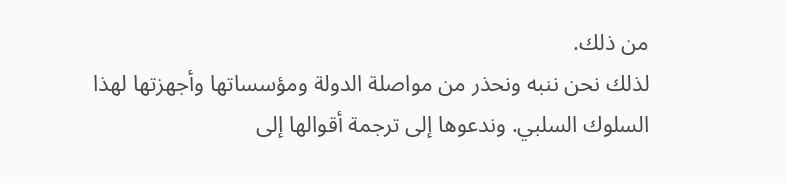من ذلك.
لذلك نحن ننبه ونحذر من مواصلة الدولة ومؤسساتها وأجهزتها لهذا السلوك السلبي. وندعوها إلى ترجمة أقوالها إلى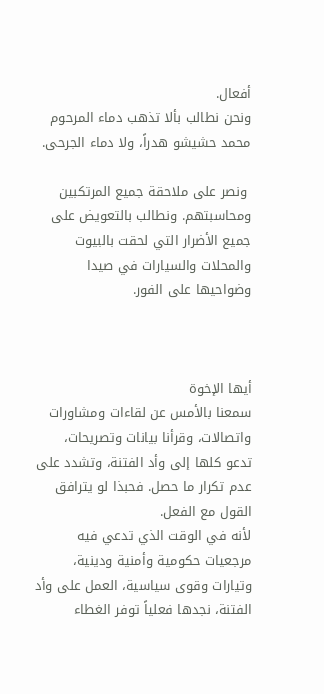أفعال.
ونحن نطالب بألا تذهب دماء المرحوم محمد حشيشو هدراً، ولا دماء الجرحى.

 ونصر على ملاحقة جميع المرتكبين ومحاسبتهم. ونطالب بالتعويض على جميع الأضرار التي لحقت بالبيوت والمحلات والسيارات في صيدا وضواحيها على الفور.



أيها الإخوة
سمعنا بالأمس عن لقاءات ومشاورات واتصالات، وقرأنا بيانات وتصريحات،  تدعو كلها إلى وأد الفتنة، وتشدد على عدم تكرار ما حصل. فحبذا لو يترافق القول مع الفعل.
لأنه في الوقت الذي تدعي فيه مرجعيات حكومية وأمنية ودينية، وتيارات وقوى سياسية، العمل على وأد الفتنة، نجدها فعلياً توفر الغطاء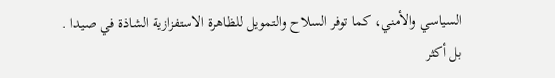السياسي والأمني، كما توفر السلاح والتمويل للظاهرة الاستفزازية الشاذة في صيدا .
بل أكثر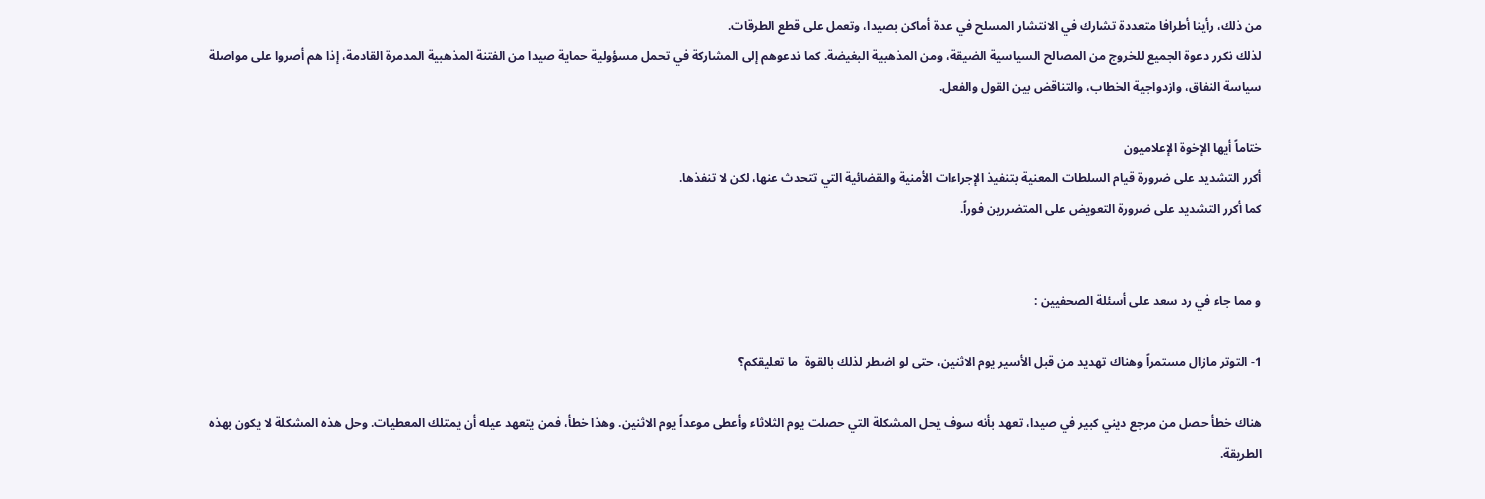من ذلك، رأينا أطرافا متعددة تشارك في الانتشار المسلح في عدة أماكن بصيدا، وتعمل على قطع الطرقات.
لذلك نكرر دعوة الجميع للخروج من المصالح السياسية الضيقة، ومن المذهبية البغيضة. كما ندعوهم إلى المشاركة في تحمل مسؤولية حماية صيدا من الفتنة المذهبية المدمرة القادمة، إذا هم أصروا على مواصلة سياسة النفاق، وازدواجية الخطاب، والتناقض بين القول والفعل.

ختاماً أيها الإخوة الإعلاميون
أكرر التشديد على ضرورة قيام السلطات المعنية بتنفيذ الإجراءات الأمنية والقضائية التي تتحدث عنها، لكن لا تنفذها.
كما أكرر التشديد على ضرورة التعويض على المتضررين فوراً.


و مما جاء في رد سعد على أسئلة الصحفيين :

1- التوتر مازال مستمراً وهناك تهديد من قبل الأسير يوم الاثنين، حتى لو اضطر لذلك بالقوة  ما تعليقكم؟

هناك خطأ حصل من مرجع ديني كبير في صيدا، تعهد بأنه سوف يحل المشكلة التي حصلت يوم الثلاثاء وأعطى موعداً يوم الاثنين. وهذا خطأ، فمن يتعهد عيله أن يمتلك المعطيات. وحل هذه المشكلة لا يكون بهذه الطريقة.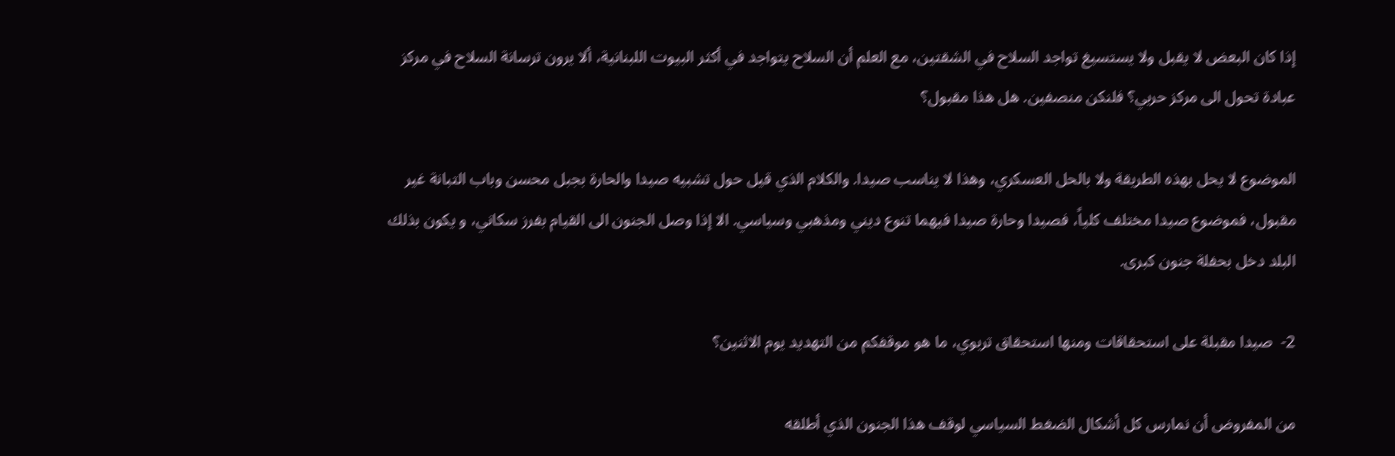إذا كان البعض لا يقبل ولا يستسيغ تواجد السلاح في الشقتين، مع العلم أن السلاح يتواجد في أكثر البيوت اللبنانية، ألا يرون ترسانة السلاح في مركز عبادة تحول الى مركز حربي؟ فلنكن منصفين. هل هذا مقبول؟

الموضوع لا يحل بهذه الطريقة ولا بالحل العسكري، وهذا لا يناسب صيدا. والكلام الذي قيل حول تشبيه صيدا والحارة بجبل محسن وباب التبانة غير مقبول، فموضوع صيدا مختلف كلياً، فصيدا وحارة صيدا فيهما تنوع ديني ومذهبي وسياسي. الا إذا وصل الجنون الى القيام بفرز سكاني، و يكون بذلك البلد دخل بحفلة جنون كبرى.

2-  صيدا مقبلة على استحقاقات ومنها استحقاق تربوي، ما هو موقفكم من التهديد يوم الاثنين؟

من المفروض أن نمارس كل أشكال الضغط السياسي لوقف هذا الجنون الذي أطلقه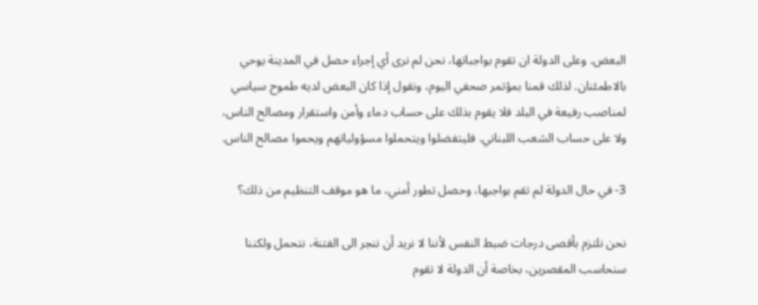البعض. وعلى الدولة ان تقوم بواجباتها، نحن لم نرى أي إجراء حصل في المدينة يوحي بالاطمئنان. لذلك قمنا بمؤتمر صحفي اليوم، ونقول إذا كان البعض لديه طموح سياسي لمناصب رفيعة في البلد فلا يقوم بذلك على حساب دماء وأمن واستقرار ومصالح الناس، ولا على حساب الشعب اللبناني. فليتفضلوا ويتحملوا مسؤولياتهم ويحموا مصالح الناس.

3- في حال الدولة لم تقم بواجبها، وحصل تطور أمني، ما هو موقف التنظيم من ذلك؟

نحن نلتزم بأقصى درجات ضبط النفس لأننا لا نريد أن ننجر الى الفتنة، نتحمل ولكننا سنحاسب المقصرين، بخاصة أن الدولة لا تقوم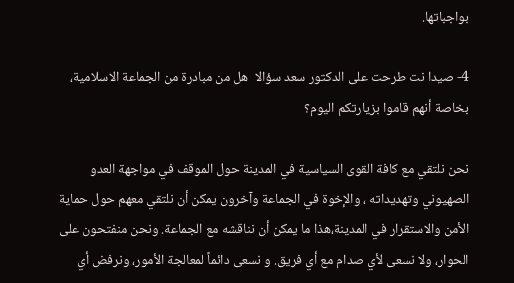بواجباتها.

4- صيدا نت طرحت على الدكتور سعد سؤالا  هل من مبادرة من الجماعة الاسلامية، بخاصة أنهم قاموا بزيارتكم اليوم؟

نحن نلتقي مع كافة القوى السياسية في المدينة حول الموقف في مواجهة العدو الصهيوني وتهديداته ، والإخوة في الجماعة وآخرون يمكن أن نلتقي معهم حول حماية الأمن والاستقرار في المدينة،هذا ما يمكن أن نناقشه مع الجماعة. ونحن منفتحون على الحوار، ولا نسعى لأي صدام مع أي فريق. و نسعى دائماً لمعالجة الأمور، ونرفض أي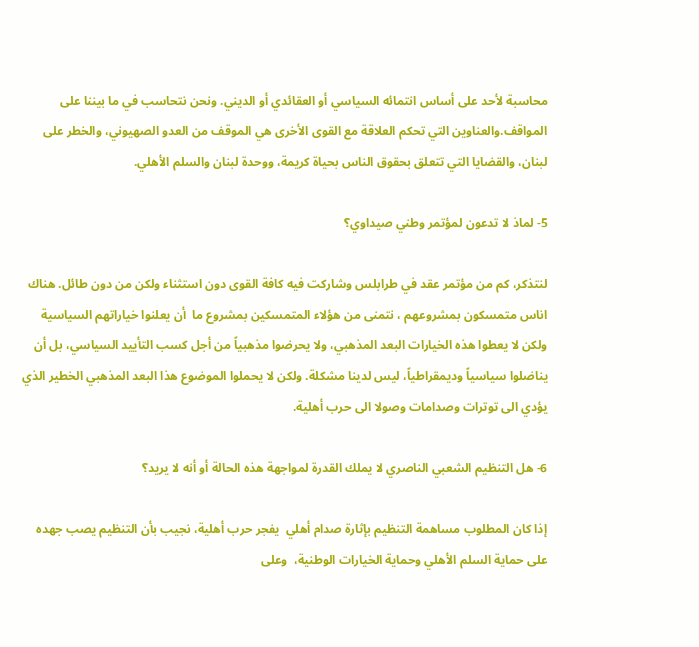محاسبة لأحد على أساس انتمائه السياسي أو العقائدي أو الديني. ونحن نتحاسب في ما بيننا على المواقف.والعناوين التي تحكم العلاقة مع القوى الأخرى هي الموقف من العدو الصهيوني، والخطر على لبنان، والقضايا التي تتعلق بحقوق الناس بحياة كريمة، ووحدة لبنان والسلم الأهلي.

5- لماذ لا تدعون لمؤتمر وطني صيداوي؟

لنتذكر، كم من مؤتمر عقد في طرابلس وشاركت فيه كافة القوى دون استثناء ولكن من دون طائل. هناك اناس متمسكون بمشروعهم ، نتمنى من هؤلاء المتمسكين بمشروع ما  أن يعلنوا خياراتهم السياسية ولكن لا يعطوا هذه الخيارات البعد المذهبي، ولا يحرضوا مذهبياً من أجل كسب التأييد السياسي، بل أن يناضلوا سياسياً وديمقراطياً، ليس لدينا مشكلة. ولكن لا يحملوا الموضوع هذا البعد المذهبي الخطير الذي يؤدي الى توترات وصدامات وصولا الى حرب أهلية.

6- هل التنظيم الشعبي الناصري لا يملك القدرة لمواجهة هذه الحالة أو أنه لا يريد؟

إذا كان المطلوب مساهمة التنظيم بإثارة صدام أهلي  يفجر حرب أهلية، نجيب بأن التنظيم يصب جهده على حماية السلم الأهلي وحماية الخيارات الوطنية،  وعلى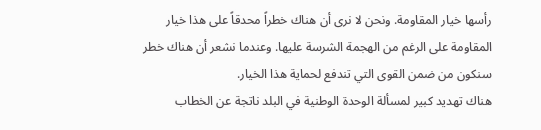رأسها خيار المقاومة. ونحن لا نرى أن هناك خطراً محدقاً على هذا خيار المقاومة على الرغم من الهجمة الشرسة عليها. وعندما نشعر أن هناك خطر سنكون من ضمن القوى التي تندفع لحماية هذا الخيار.
هناك تهديد كبير لمسألة الوحدة الوطنية في البلد ناتجة عن الخطاب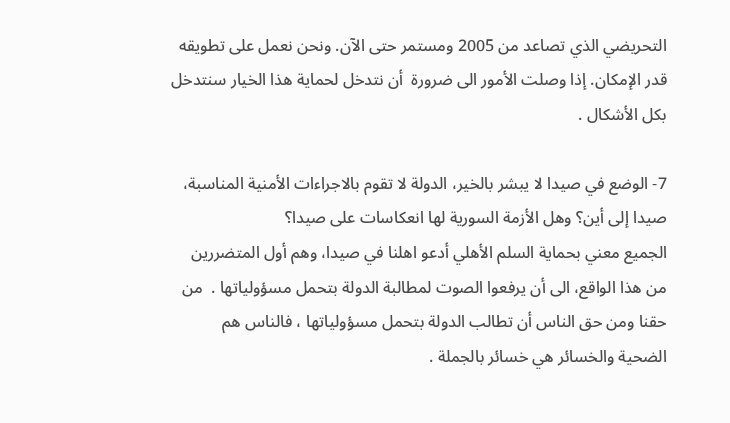التحريضي الذي تصاعد من 2005 ومستمر حتى الآن. ونحن نعمل على تطويقه قدر الإمكان. إذا وصلت الأمور الى ضرورة  أن نتدخل لحماية هذا الخيار سنتدخل بكل الأشكال .

7- الوضع في صيدا لا يبشر بالخير، الدولة لا تقوم بالاجراءات الأمنية المناسبة، صيدا إلى أين؟ وهل الأزمة السورية لها انعكاسات على صيدا؟
الجميع معني بحماية السلم الأهلي أدعو اهلنا في صيدا، وهم أول المتضررين من هذا الواقع، الى أن يرفعوا الصوت لمطالبة الدولة بتحمل مسؤولياتها .  من حقنا ومن حق الناس أن تطالب الدولة بتحمل مسؤولياتها ، فالناس هم الضحية والخسائر هي خسائر بالجملة .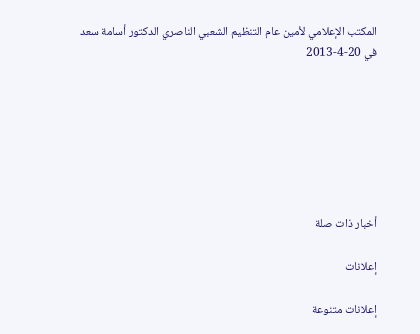المكتب الإعلامي لأمين عام التنظيم الشعبي الناصري الدكتور أسامة سعد
في 20-4-2013







أخبار ذات صلة

إعلانات

إعلانات متنوعة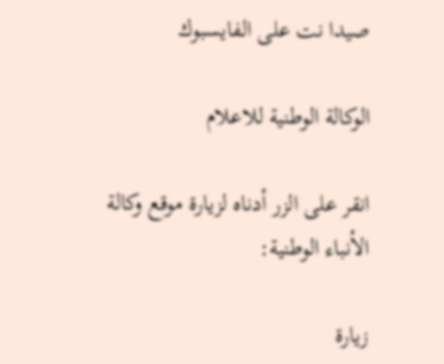صيدا نت على الفايسبوك

الوكالة الوطنية للاعلام

انقر على الزر أدناه لزيارة موقع وكالة الأنباء الوطنية:

زيارة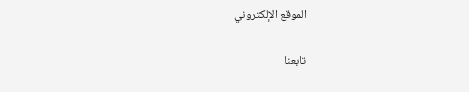الموقع الإلكتروني

تابعنا